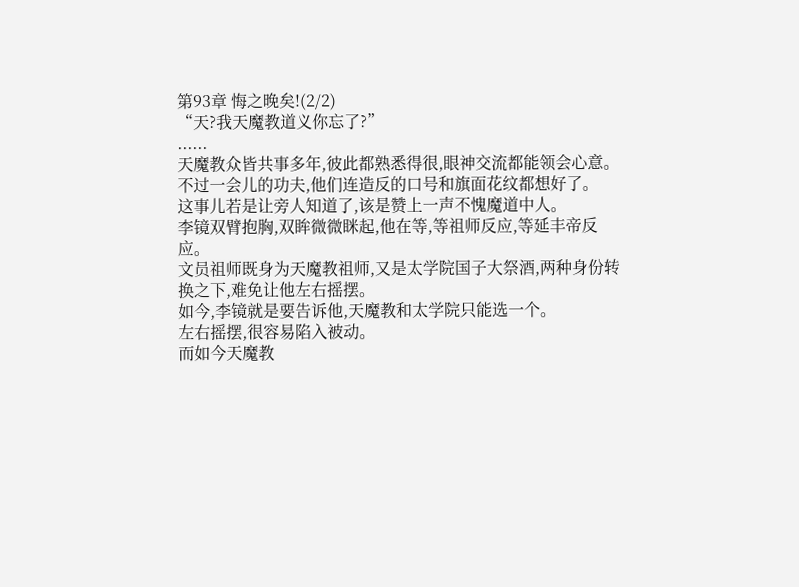第93章 悔之晚矣!(2/2)
“天?我天魔教道义你忘了?”
......
天魔教众皆共事多年,彼此都熟悉得很,眼神交流都能领会心意。
不过一会儿的功夫,他们连造反的口号和旗面花纹都想好了。
这事儿若是让旁人知道了,该是赞上一声不愧魔道中人。
李镜双臂抱胸,双眸微微眯起,他在等,等祖师反应,等延丰帝反应。
文员祖师既身为天魔教祖师,又是太学院国子大祭酒,两种身份转换之下,难免让他左右摇摆。
如今,李镜就是要告诉他,天魔教和太学院只能选一个。
左右摇摆,很容易陷入被动。
而如今天魔教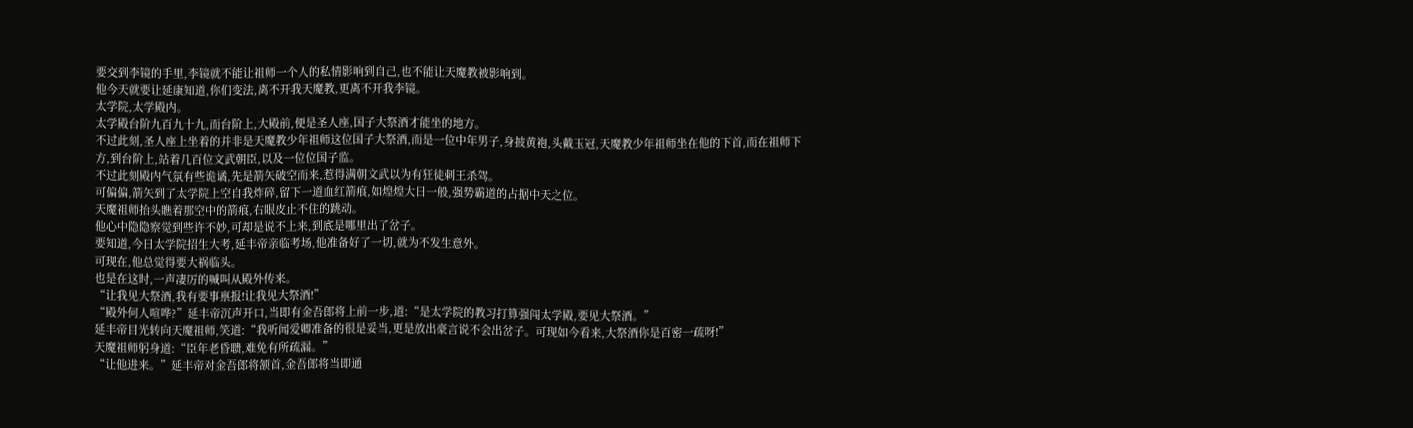要交到李镜的手里,李镜就不能让祖师一个人的私情影响到自己,也不能让天魔教被影响到。
他今天就要让延康知道,你们变法,离不开我天魔教,更离不开我李镜。
太学院,太学殿内。
太学殿台阶九百九十九,而台阶上,大殿前,便是圣人座,国子大祭酒才能坐的地方。
不过此刻,圣人座上坐着的并非是天魔教少年祖师这位国子大祭酒,而是一位中年男子,身披黄袍,头戴玉冠,天魔教少年祖师坐在他的下首,而在祖师下方,到台阶上,站着几百位文武朝臣,以及一位位国子监。
不过此刻殿内气氛有些诡谲,先是箭矢破空而来,惹得满朝文武以为有狂徒刺王杀驾。
可偏偏,箭矢到了太学院上空自我炸碎,留下一道血红箭痕,如煌煌大日一般,强势霸道的占据中天之位。
天魔祖师抬头瞧着那空中的箭痕,右眼皮止不住的跳动。
他心中隐隐察觉到些许不妙,可却是说不上来,到底是哪里出了岔子。
要知道,今日太学院招生大考,延丰帝亲临考场,他准备好了一切,就为不发生意外。
可现在,他总觉得要大祸临头。
也是在这时,一声凄厉的喊叫从殿外传来。
“让我见大祭酒,我有要事禀报!让我见大祭酒!”
“殿外何人喧哗?”延丰帝沉声开口,当即有金吾郎将上前一步,道:“是太学院的教习打算强闯太学殿,要见大祭酒。”
延丰帝目光转向天魔祖师,笑道:“我听闻爱卿准备的很是妥当,更是放出豪言说不会出岔子。可现如今看来,大祭酒你是百密一疏呀!”
天魔祖师躬身道:“臣年老昏聩,难免有所疏漏。”
“让他进来。”延丰帝对金吾郎将颔首,金吾郎将当即通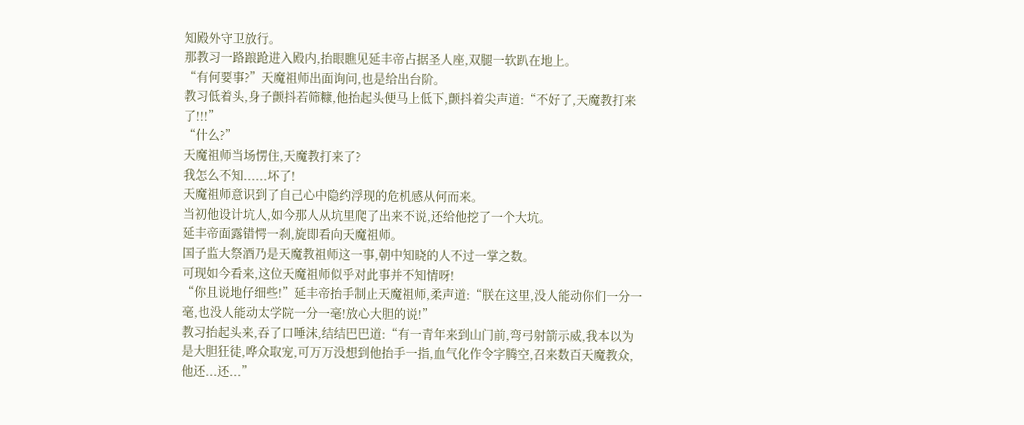知殿外守卫放行。
那教习一路踉跄进入殿内,抬眼瞧见延丰帝占据圣人座,双腿一软趴在地上。
“有何要事?”天魔祖师出面询问,也是给出台阶。
教习低着头,身子颤抖若筛糠,他抬起头便马上低下,颤抖着尖声道:“不好了,天魔教打来了!!!”
“什么?”
天魔祖师当场愣住,天魔教打来了?
我怎么不知......坏了!
天魔祖师意识到了自己心中隐约浮现的危机感从何而来。
当初他设计坑人,如今那人从坑里爬了出来不说,还给他挖了一个大坑。
延丰帝面露错愕一刹,旋即看向天魔祖师。
国子监大祭酒乃是天魔教祖师这一事,朝中知晓的人不过一掌之数。
可现如今看来,这位天魔祖师似乎对此事并不知情呀!
“你且说地仔细些!”延丰帝抬手制止天魔祖师,柔声道:“朕在这里,没人能动你们一分一毫,也没人能动太学院一分一毫!放心大胆的说!”
教习抬起头来,吞了口唾沫,结结巴巴道:“有一青年来到山门前,弯弓射箭示威,我本以为是大胆狂徒,哗众取宠,可万万没想到他抬手一指,血气化作令字腾空,召来数百天魔教众,他还...还...”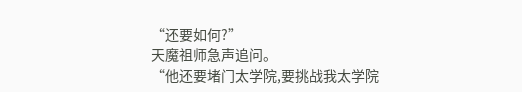“还要如何?”
天魔祖师急声追问。
“他还要堵门太学院,要挑战我太学院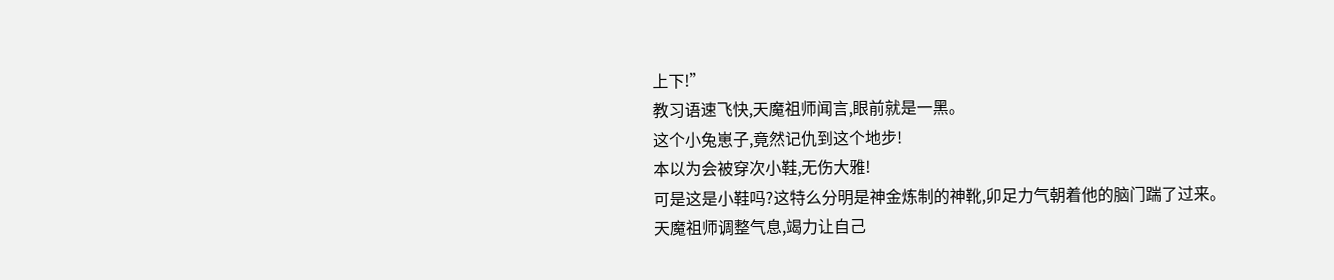上下!”
教习语速飞快,天魔祖师闻言,眼前就是一黑。
这个小兔崽子,竟然记仇到这个地步!
本以为会被穿次小鞋,无伤大雅!
可是这是小鞋吗?这特么分明是神金炼制的神靴,卯足力气朝着他的脑门踹了过来。
天魔祖师调整气息,竭力让自己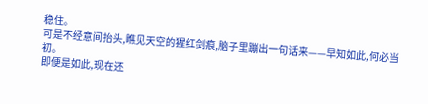稳住。
可是不经意间抬头,瞧见天空的猩红剑痕,脑子里蹦出一句话来——早知如此,何必当初。
即便是如此,现在还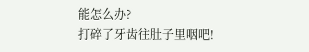能怎么办?
打碎了牙齿往肚子里咽吧!